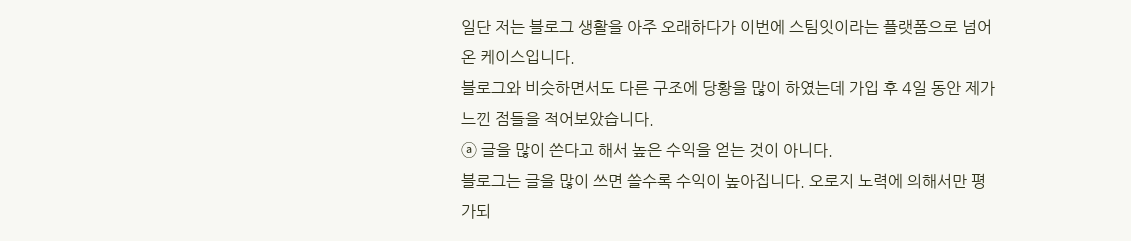일단 저는 블로그 생활을 아주 오래하다가 이번에 스팀잇이라는 플랫폼으로 넘어온 케이스입니다.
블로그와 비슷하면서도 다른 구조에 당황을 많이 하였는데 가입 후 4일 동안 제가 느낀 점들을 적어보았습니다.
ⓐ 글을 많이 쓴다고 해서 높은 수익을 얻는 것이 아니다.
블로그는 글을 많이 쓰면 쓸수록 수익이 높아집니다. 오로지 노력에 의해서만 평가되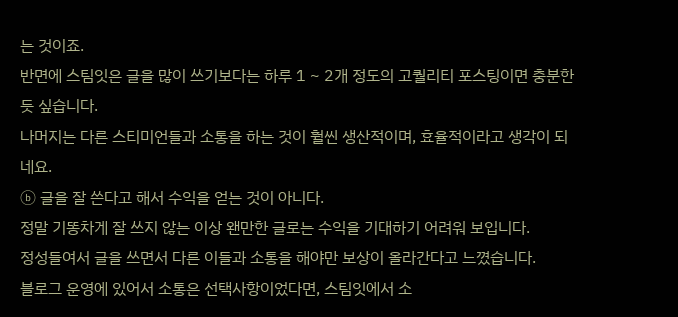는 것이죠.
반면에 스팀잇은 글을 많이 쓰기보다는 하루 1 ~ 2개 정도의 고퀄리티 포스팅이면 충분한듯 싶습니다.
나머지는 다른 스티미언들과 소통을 하는 것이 훨씬 생산적이며, 효율적이라고 생각이 되네요.
ⓑ 글을 잘 쓴다고 해서 수익을 얻는 것이 아니다.
정말 기똥차게 잘 쓰지 않는 이상 왠만한 글로는 수익을 기대하기 어려워 보입니다.
정성들여서 글을 쓰면서 다른 이들과 소통을 해야만 보상이 올라간다고 느꼈습니다.
블로그 운영에 있어서 소통은 선택사항이었다면, 스팀잇에서 소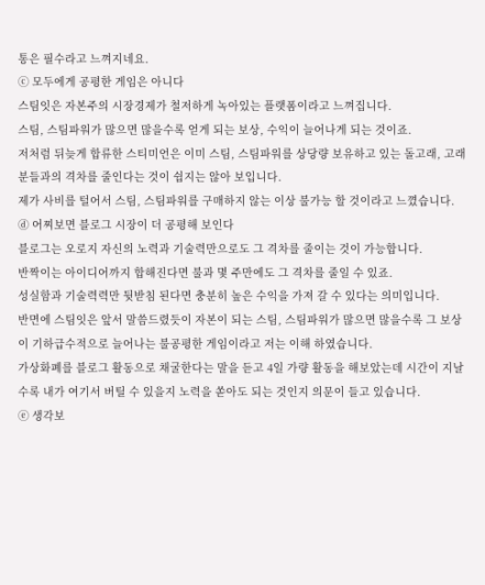통은 필수라고 느껴지네요.
ⓒ 모두에게 공평한 게임은 아니다
스팀잇은 자본주의 시장경제가 철저하게 녹아있는 플랫폼이라고 느껴집니다.
스팀, 스팀파워가 많으면 많을수록 얻게 되는 보상, 수익이 늘어나게 되는 것이죠.
저처럼 뒤늦게 합류한 스티미언은 이미 스팀, 스팀파워를 상당량 보유하고 있는 돌고래, 고래 분들과의 격차를 줄인다는 것이 쉽지는 않아 보입니다.
제가 사비를 털어서 스팀, 스팀파워를 구매하지 않는 이상 불가능 할 것이라고 느꼈습니다.
ⓓ 어찌보면 블로그 시장이 더 공평해 보인다
블로그는 오로지 자신의 노력과 기술력만으로도 그 격차를 줄이는 것이 가능합니다.
반짝이는 아이디어까지 합해진다면 불과 몇 주만에도 그 격차를 줄일 수 있죠.
성실함과 기술력력만 뒷받침 된다면 충분히 높은 수익을 가져 갈 수 있다는 의미입니다.
반면에 스팀잇은 앞서 말씀드렸듯이 자본이 되는 스팀, 스팀파워가 많으면 많을수록 그 보상이 기하급수적으로 늘어나는 불공평한 게임이라고 저는 이해 하였습니다.
가상화폐를 블로그 활동으로 채굴한다는 말을 듣고 4일 가량 활동을 해보았는데 시간이 지날수록 내가 여기서 버틸 수 있을지 노력을 쏟아도 되는 것인지 의문이 들고 있습니다.
ⓔ 생각보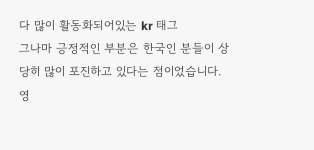다 많이 활동화되어있는 kr 태그
그나마 긍정적인 부분은 한국인 분들이 상당히 많이 포진하고 있다는 점이었습니다.
영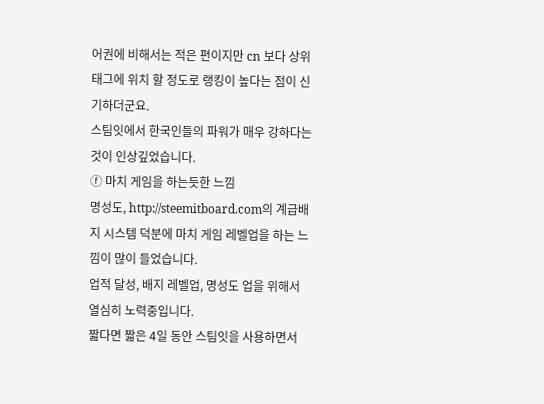어권에 비해서는 적은 편이지만 cn 보다 상위태그에 위치 할 정도로 랭킹이 높다는 점이 신기하더군요.
스팀잇에서 한국인들의 파워가 매우 강하다는 것이 인상깊었습니다.
ⓕ 마치 게임을 하는듯한 느낌
명성도, http://steemitboard.com의 계급배지 시스템 덕분에 마치 게임 레벨업을 하는 느낌이 많이 들었습니다.
업적 달성, 배지 레벨업, 명성도 업을 위해서 열심히 노력중입니다.
짧다면 짧은 4일 동안 스팀잇을 사용하면서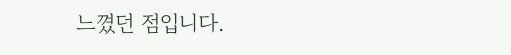느꼈던 점입니다.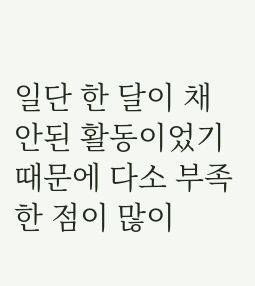일단 한 달이 채 안된 활동이었기때문에 다소 부족한 점이 많이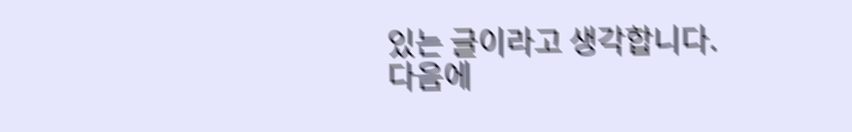있는 글이라고 생각합니다.
다음에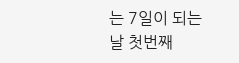는 7일이 되는 날 첫번째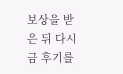보상을 받은 뒤 다시금 후기를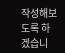작성해보도록 하겠습니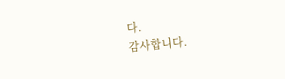다.
감사합니다.